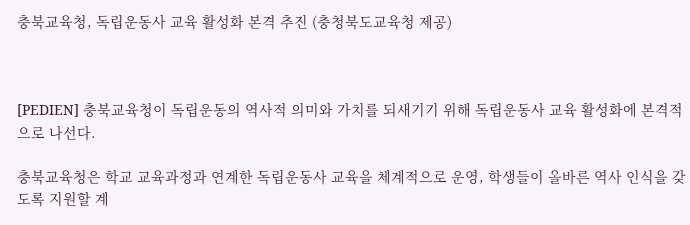충북교육청, 독립운동사 교육 활성화 본격 추진 (충청북도교육청 제공)



[PEDIEN] 충북교육청이 독립운동의 역사적 의미와 가치를 되새기기 위해 독립운동사 교육 활성화에 본격적으로 나선다.

충북교육청은 학교 교육과정과 연계한 독립운동사 교육을 체계적으로 운영, 학생들이 올바른 역사 인식을 갖도록 지원할 계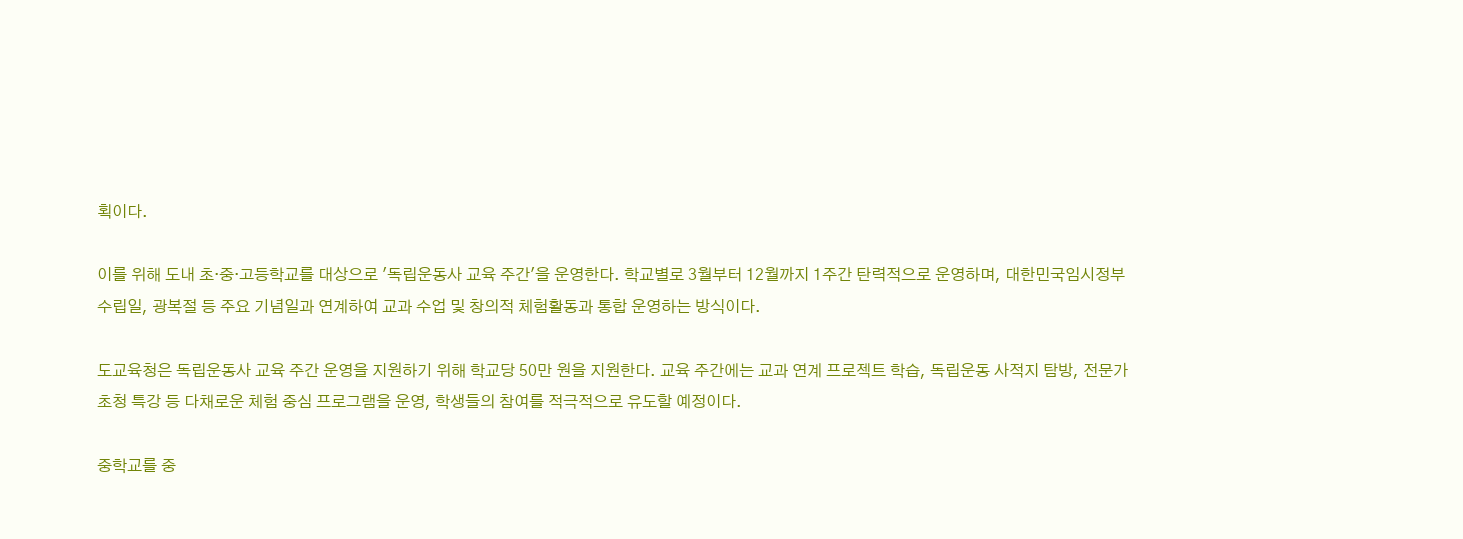획이다.

이를 위해 도내 초·중·고등학교를 대상으로 '독립운동사 교육 주간'을 운영한다. 학교별로 3월부터 12월까지 1주간 탄력적으로 운영하며, 대한민국임시정부 수립일, 광복절 등 주요 기념일과 연계하여 교과 수업 및 창의적 체험활동과 통합 운영하는 방식이다.

도교육청은 독립운동사 교육 주간 운영을 지원하기 위해 학교당 50만 원을 지원한다. 교육 주간에는 교과 연계 프로젝트 학습, 독립운동 사적지 탐방, 전문가 초청 특강 등 다채로운 체험 중심 프로그램을 운영, 학생들의 참여를 적극적으로 유도할 예정이다.

중학교를 중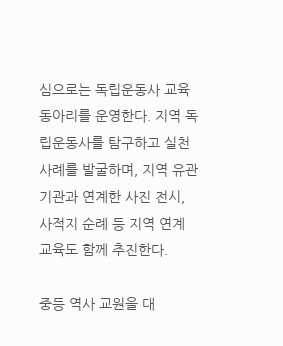심으로는 독립운동사 교육 동아리를 운영한다. 지역 독립운동사를 탐구하고 실천 사례를 발굴하며, 지역 유관기관과 연계한 사진 전시, 사적지 순례 등 지역 연계 교육도 함께 추진한다.

중등 역사 교원을 대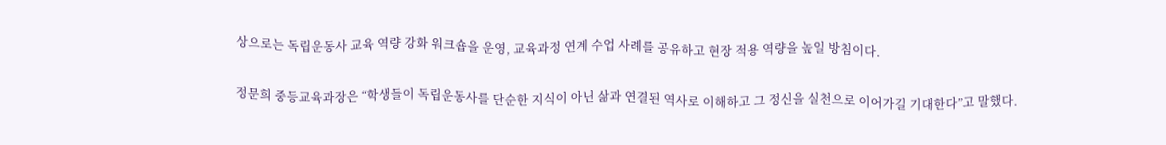상으로는 독립운동사 교육 역량 강화 워크숍을 운영, 교육과정 연계 수업 사례를 공유하고 현장 적용 역량을 높일 방침이다.

정문희 중등교육과장은 “학생들이 독립운동사를 단순한 지식이 아닌 삶과 연결된 역사로 이해하고 그 정신을 실천으로 이어가길 기대한다”고 말했다.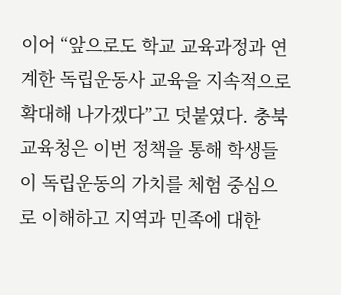이어 “앞으로도 학교 교육과정과 연계한 독립운동사 교육을 지속적으로 확대해 나가겠다”고 덧붙였다. 충북교육청은 이번 정책을 통해 학생들이 독립운동의 가치를 체험 중심으로 이해하고 지역과 민족에 대한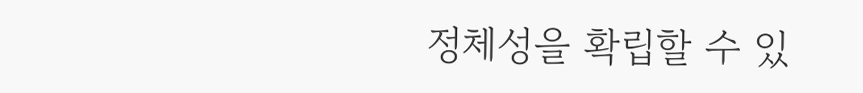정체성을 확립할 수 있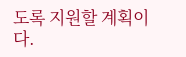도록 지원할 계획이다.